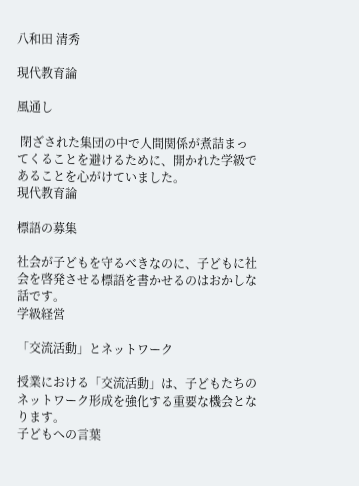八和田 清秀

現代教育論

風通し

 閉ざされた集団の中で人間関係が煮詰まってくることを避けるために、開かれた学級であることを心がけていました。
現代教育論

標語の募集

社会が子どもを守るべきなのに、子どもに社会を啓発させる標語を書かせるのはおかしな話です。
学級経営

「交流活動」とネットワーク

授業における「交流活動」は、子どもたちのネットワーク形成を強化する重要な機会となります。
子どもへの言葉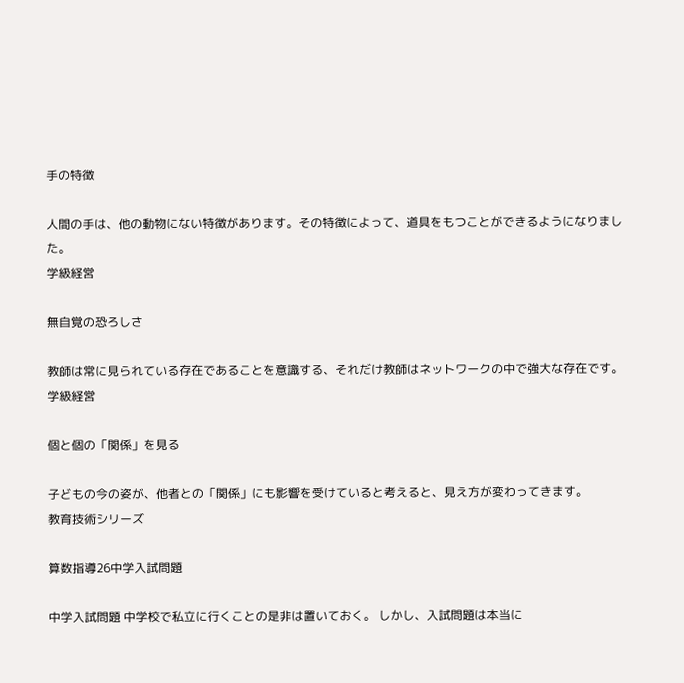手の特徴

人間の手は、他の動物にない特徴があります。その特徴によって、道具をもつことができるようになりました。
学級経営

無自覚の恐ろしさ

教師は常に見られている存在であることを意識する、それだけ教師はネットワークの中で強大な存在です。
学級経営

個と個の「関係」を見る

子どもの今の姿が、他者との「関係」にも影響を受けていると考えると、見え方が変わってきます。
教育技術シリーズ

算数指導26中学入試問題

中学入試問題 中学校で私立に行くことの是非は置いておく。 しかし、入試問題は本当に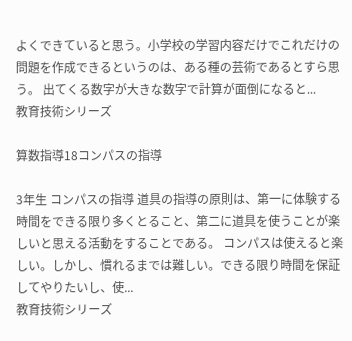よくできていると思う。小学校の学習内容だけでこれだけの問題を作成できるというのは、ある種の芸術であるとすら思う。 出てくる数字が大きな数字で計算が面倒になると...
教育技術シリーズ

算数指導18コンパスの指導

3年生 コンパスの指導 道具の指導の原則は、第一に体験する時間をできる限り多くとること、第二に道具を使うことが楽しいと思える活動をすることである。 コンパスは使えると楽しい。しかし、慣れるまでは難しい。できる限り時間を保証してやりたいし、使...
教育技術シリーズ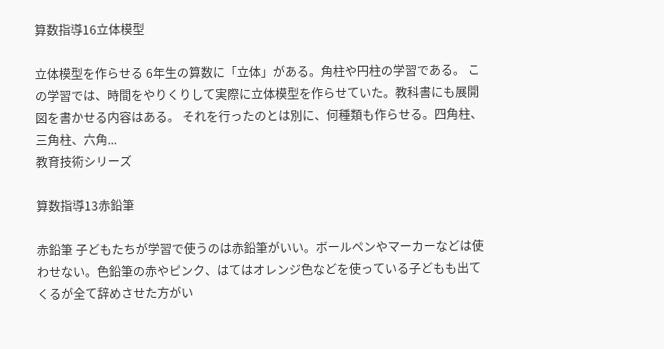算数指導16立体模型

立体模型を作らせる 6年生の算数に「立体」がある。角柱や円柱の学習である。 この学習では、時間をやりくりして実際に立体模型を作らせていた。教科書にも展開図を書かせる内容はある。 それを行ったのとは別に、何種類も作らせる。四角柱、三角柱、六角...
教育技術シリーズ

算数指導13赤鉛筆

赤鉛筆 子どもたちが学習で使うのは赤鉛筆がいい。ボールペンやマーカーなどは使わせない。色鉛筆の赤やピンク、はてはオレンジ色などを使っている子どもも出てくるが全て辞めさせた方がい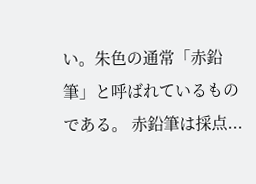い。朱色の通常「赤鉛筆」と呼ばれているものである。 赤鉛筆は採点...